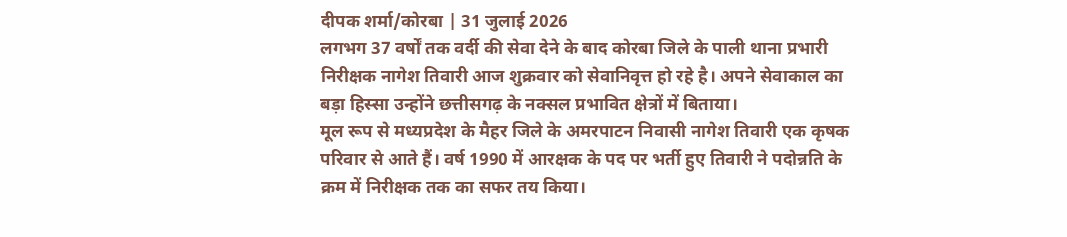दीपक शर्मा/कोरबा | 31 जुलाई 2026
लगभग 37 वर्षों तक वर्दी की सेवा देने के बाद कोरबा जिले के पाली थाना प्रभारी निरीक्षक नागेश तिवारी आज शुक्रवार को सेवानिवृत्त हो रहे है। अपने सेवाकाल का बड़ा हिस्सा उन्होंने छत्तीसगढ़ के नक्सल प्रभावित क्षेत्रों में बिताया।
मूल रूप से मध्यप्रदेश के मैहर जिले के अमरपाटन निवासी नागेश तिवारी एक कृषक परिवार से आते हैं। वर्ष 1990 में आरक्षक के पद पर भर्ती हुए तिवारी ने पदोन्नति के क्रम में निरीक्षक तक का सफर तय किया।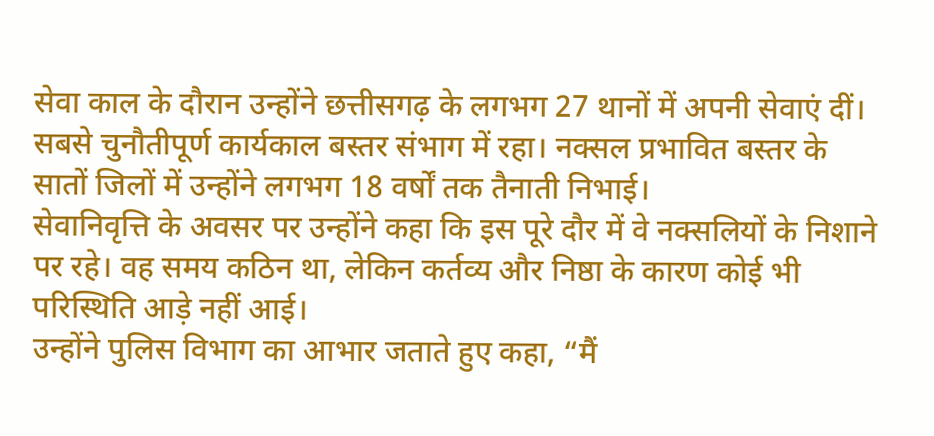सेवा काल के दौरान उन्होंने छत्तीसगढ़ के लगभग 27 थानों में अपनी सेवाएं दीं। सबसे चुनौतीपूर्ण कार्यकाल बस्तर संभाग में रहा। नक्सल प्रभावित बस्तर के सातों जिलों में उन्होंने लगभग 18 वर्षों तक तैनाती निभाई।
सेवानिवृत्ति के अवसर पर उन्होंने कहा कि इस पूरे दौर में वे नक्सलियों के निशाने पर रहे। वह समय कठिन था, लेकिन कर्तव्य और निष्ठा के कारण कोई भी परिस्थिति आड़े नहीं आई।
उन्होंने पुलिस विभाग का आभार जताते हुए कहा, “मैं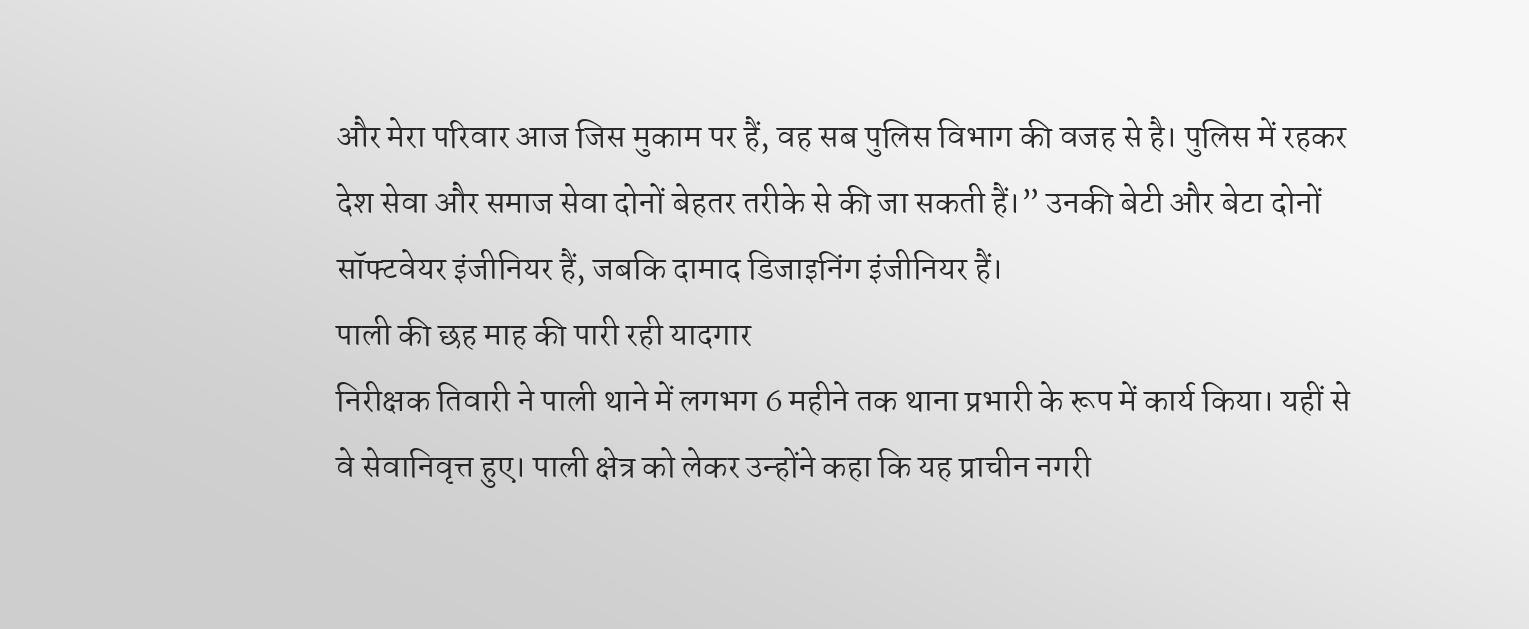और मेरा परिवार आज जिस मुकाम पर हैं, वह सब पुलिस विभाग की वजह से है। पुलिस में रहकर देश सेवा और समाज सेवा दोनों बेहतर तरीके से की जा सकती हैं।” उनकी बेटी और बेटा दोनों सॉफ्टवेयर इंजीनियर हैं, जबकि दामाद डिजाइनिंग इंजीनियर हैं।
पाली की छह माह की पारी रही यादगार
निरीक्षक तिवारी ने पाली थाने में लगभग 6 महीने तक थाना प्रभारी के रूप में कार्य किया। यहीं से वे सेवानिवृत्त हुए। पाली क्षेत्र को लेकर उन्होंने कहा कि यह प्राचीन नगरी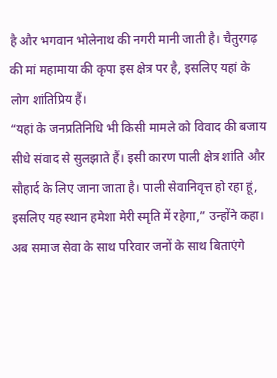है और भगवान भोलेनाथ की नगरी मानी जाती है। चैतुरगढ़ की मां महामाया की कृपा इस क्षेत्र पर है, इसलिए यहां के लोग शांतिप्रिय हैं।
“यहां के जनप्रतिनिधि भी किसी मामले को विवाद की बजाय सीधे संवाद से सुलझाते हैं। इसी कारण पाली क्षेत्र शांति और सौहार्द के लिए जाना जाता है। पाली सेवानिवृत्त हो रहा हूं, इसलिए यह स्थान हमेशा मेरी स्मृति में रहेगा,” उन्होंने कहा।
अब समाज सेवा के साथ परिवार जनों के साथ बिताएंगे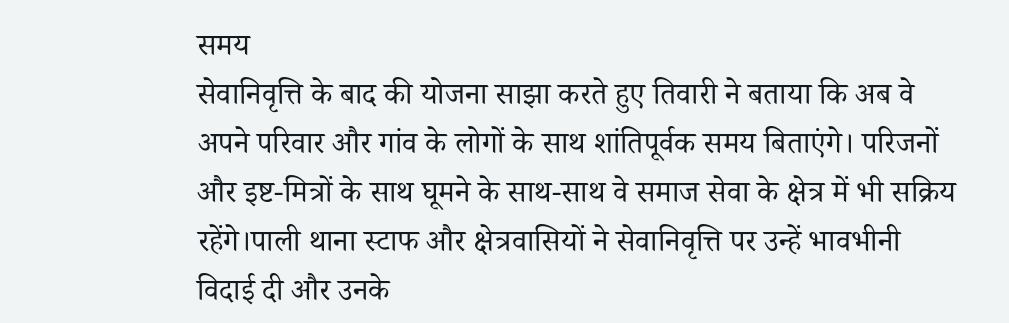समय
सेवानिवृत्ति के बाद की योजना साझा करते हुए तिवारी ने बताया कि अब वे अपने परिवार और गांव के लोगों के साथ शांतिपूर्वक समय बिताएंगे। परिजनों और इष्ट-मित्रों के साथ घूमने के साथ-साथ वे समाज सेवा के क्षेत्र में भी सक्रिय रहेंगे।पाली थाना स्टाफ और क्षेत्रवासियों ने सेवानिवृत्ति पर उन्हें भावभीनी विदाई दी और उनके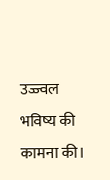उज्ज्वल भविष्य की कामना की।